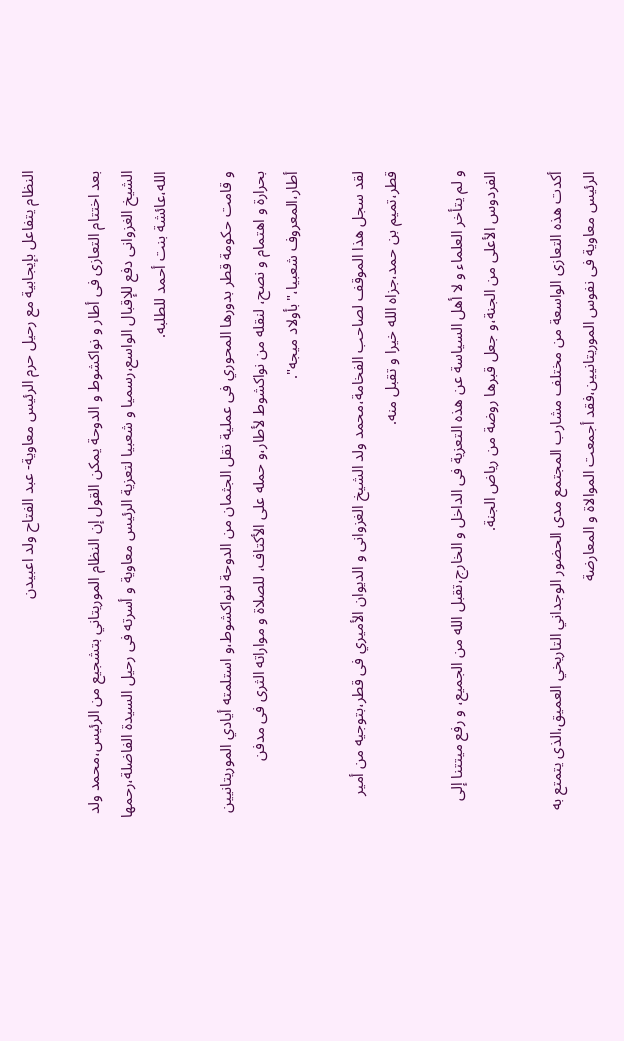النظام يتفاعل بإيجابية مع رحيل حرم الرئيس معاوية- عبد الفتاح ولد اعبيدن

بعد اختتام التعازى فى أطار و نواكشوط و الدوحة يمكن القول إن النظام الموريتاني بتشجيع من الرئيس،محمد ولد الشيخ الغزوانى دفع للإقبال الواسع،رسميا و شعبيا لتعزية الرئيس معاوية و أسرته فى رحيل السيدة الفاضلة،رحمها الله،عائشة بنت أحمد للطلبه.

و قامت حكومة قطر بدورها المحوري فى عملية نقل الجثمان من الدوحة لنواكشوط،و استلمته أيادي الموريتانيين بحرارة و اهتمام و نصح، لنقله من نواكشوط لأطار،و حمله على الأكتاف، للصلاة و مواراته الثرى فى مدفن أطار،المعروف شعبيا،"بأولاد ميجه".

لقد سجل هذا الموقف لصاحب الفخامة،محمد ولد الشيخ الغزوانى و الديوان الأميري فى قطر،بتوجيه من أمير قطر،تميم بن حمد،جزاه الله خيرا و تقبل منه.

و لم يتأخر العلماء و لا أهل السياسة عن هذه التعزية فى الداخل و الخارج،تقبل الله من الجميع، و رفع ميتتنا إلى الفردوس الأعلى من الجنة،و جعل قبرها روضة من رياض الجنة.

أكدت هذه التعازى الواسعة من مختلف مشارب المجتمع مدى الحضور الوجداني التاريخي العميق،الذى يتمتع به الرئيس معاوية فى نفوس الموريتانيين،فقد أجمعت الموالاة و المعارضة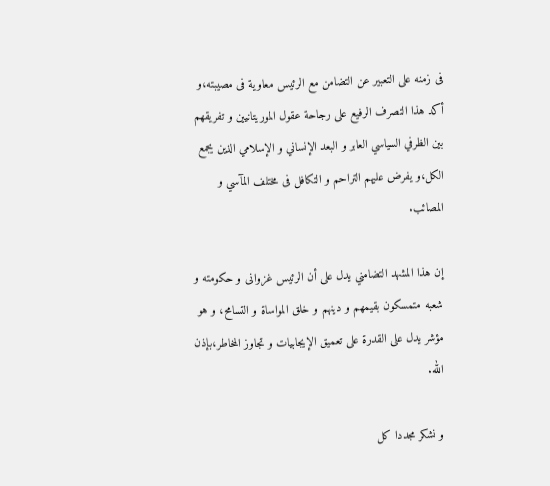فى زمنه على التعبير عن التضامن مع الرئيس معاوية فى مصيبته،و أكد هذا التصرف الرفيع على رجاحة عقول الموريتانيين و تفريقهم بين الظرفي السياسي العابر و البعد الإنساني و الإسلامي الذين يجمع الكل،و يفرض عليهم التراحم و التكافل فى مختلف المآسي و المصائب.

إن هذا المشهد التضامني يدل على أن الرئيس غزوانى و حكومته و شعبه متمسكون بقيمهم و دينهم و خلق المواساة و التسامح، و هو مؤشر يدل على القدرة على تعميق الإيجابيات و تجاوز المخاطر،بإذن الله.

و نشكر مجددا كل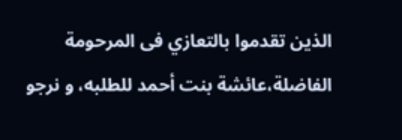الذين تقدموا بالتعازي فى المرحومة الفاضلة،عائشة بنت أحمد للطلبه، و نرجو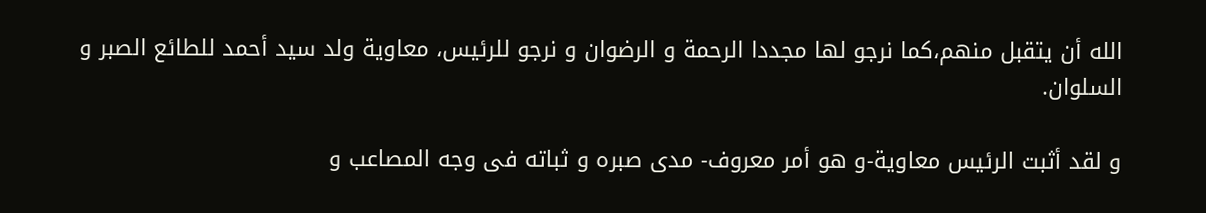الله أن يتقبل منهم،كما نرجو لها مجددا الرحمة و الرضوان و نرجو للرئيس، معاوية ولد سيد أحمد للطائع الصبر و السلوان.

و لقد أثبت الرئيس معاوية-و هو أمر معروف- مدى صبره و ثباته فى وجه المصاعب و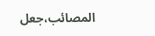المصائب،جعل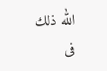الله ذلك فى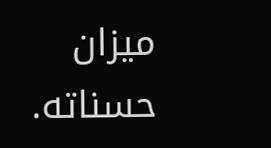ميزان حسناته.